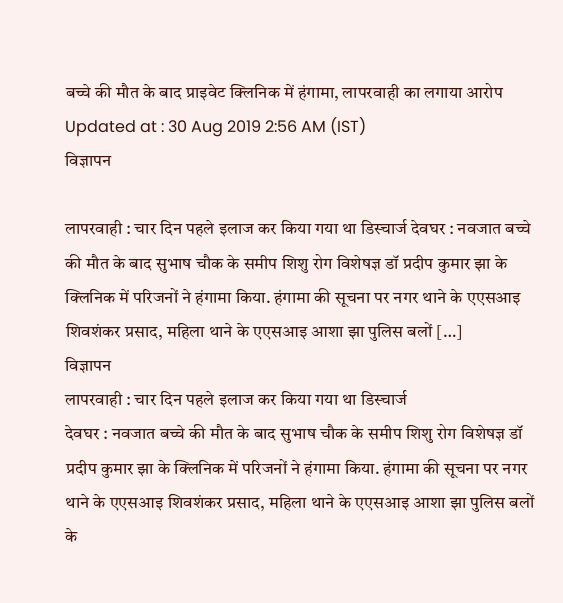बच्चे की मौत के बाद प्राइवेट क्लिनिक में हंगामा, लापरवाही का लगाया आरोप
Updated at : 30 Aug 2019 2:56 AM (IST)
विज्ञापन

लापरवाही : चार दिन पहले इलाज कर किया गया था डिस्चार्ज देवघर : नवजात बच्चे की मौत के बाद सुभाष चौक के समीप शिशु रोग विशेषज्ञ डॉ प्रदीप कुमार झा के क्लिनिक में परिजनों ने हंगामा किया. हंगामा की सूचना पर नगर थाने के एएसआइ शिवशंकर प्रसाद, महिला थाने के एएसआइ आशा झा पुलिस बलों […]
विज्ञापन
लापरवाही : चार दिन पहले इलाज कर किया गया था डिस्चार्ज
देवघर : नवजात बच्चे की मौत के बाद सुभाष चौक के समीप शिशु रोग विशेषज्ञ डॉ प्रदीप कुमार झा के क्लिनिक में परिजनों ने हंगामा किया. हंगामा की सूचना पर नगर थाने के एएसआइ शिवशंकर प्रसाद, महिला थाने के एएसआइ आशा झा पुलिस बलों के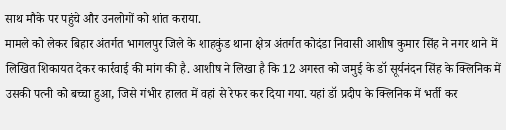साथ मौके पर पहुंचे और उनलोगों को शांत कराया.
मामले को लेकर बिहार अंतर्गत भागलपुर जिले के शाहकुंड थाना क्षेत्र अंतर्गत कोदंडा निवासी आशीष कुमार सिंह ने नगर थाने में लिखित शिकायत देकर कार्रवाई की मांग की है. आशीष ने लिखा है कि 12 अगस्त को जमुई के डॉ सूर्यनंदन सिंह के क्लिनिक में उसकी पत्नी को बच्चा हुआ, जिसे गंभीर हालत में वहां से रेफर कर दिया गया. यहां डॉ प्रदीप के क्लिनिक में भर्ती कर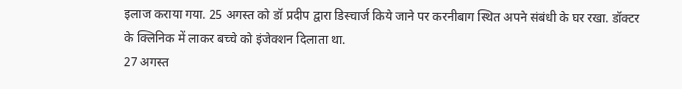इलाज कराया गया. 25 अगस्त को डॉ प्रदीप द्वारा डिस्चार्ज किये जाने पर करनीबाग स्थित अपने संबंधी के घर रखा. डॉक्टर के क्लिनिक में लाकर बच्चे को इंजेक्शन दिलाता था.
27 अगस्त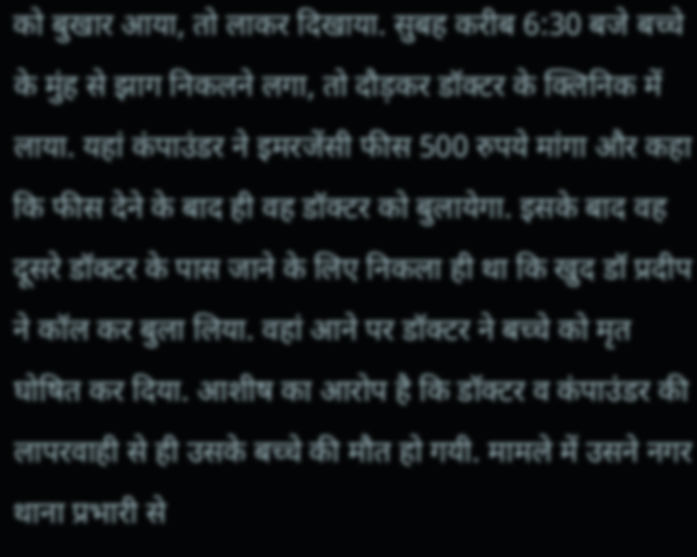को बुखार आया, तो लाकर दिखाया. सुबह करीब 6:30 बजे बच्चे के मुंह से झाग निकलने लगा, तो दौड़कर डॉक्टर के क्लिनिक में लाया. यहां कंपाउंडर ने इमरजेंसी फीस 500 रुपये मांगा और कहा कि फीस देने के बाद ही वह डॉक्टर को बुलायेगा. इसके बाद वह दूसरे डॉक्टर के पास जाने के लिए निकला ही था कि खुद डॉ प्रदीप ने कॉल कर बुला लिया. वहां आने पर डॉक्टर ने बच्चे को मृत घोषित कर दिया. आशीष का आरोप है कि डॉक्टर व कंपाउंडर की लापरवाही से ही उसके बच्चे की मौत हो गयी. मामले में उसने नगर थाना प्रभारी से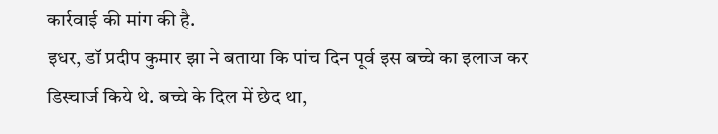कार्रवाई की मांग की है.
इधर, डॉ प्रदीप कुमार झा ने बताया कि पांच दिन पूर्व इस बच्चे का इलाज कर डिस्चार्ज किये थे. बच्चे के दिल में छेद था,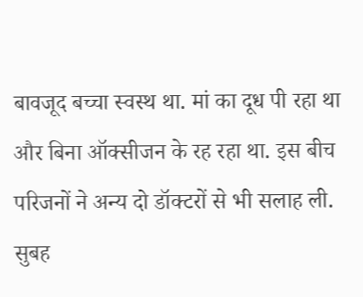बावजूद बच्चा स्वस्थ था. मां का दूध पी रहा था और बिना ऑक्सीजन के रह रहा था. इस बीच परिजनों ने अन्य दो डॉक्टरों से भी सलाह ली. सुबह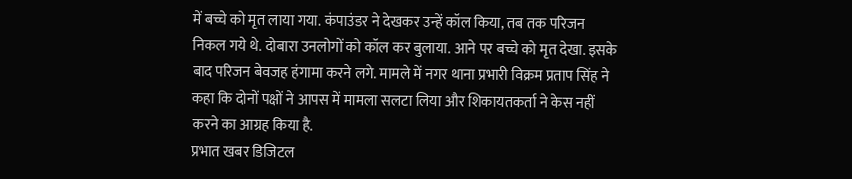में बच्चे को मृत लाया गया. कंपाउंडर ने देखकर उन्हें कॉल किया, तब तक परिजन निकल गये थे. दोबारा उनलोगों को कॉल कर बुलाया. आने पर बच्चे को मृत देखा. इसके बाद परिजन बेवजह हंगामा करने लगे. मामले में नगर थाना प्रभारी विक्रम प्रताप सिंह ने कहा कि दोनों पक्षों ने आपस में मामला सलटा लिया और शिकायतकर्ता ने केस नहीं करने का आग्रह किया है.
प्रभात खबर डिजिटल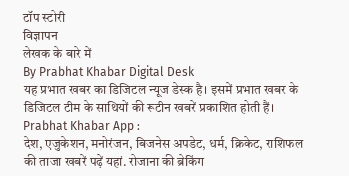टॉप स्टोरी
विज्ञापन
लेखक के बारे में
By Prabhat Khabar Digital Desk
यह प्रभात खबर का डिजिटल न्यूज डेस्क है। इसमें प्रभात खबर के डिजिटल टीम के साथियों की रूटीन खबरें प्रकाशित होती हैं।
Prabhat Khabar App :
देश, एजुकेशन, मनोरंजन, बिजनेस अपडेट, धर्म, क्रिकेट, राशिफल की ताजा खबरें पढ़ें यहां. रोजाना की ब्रेकिंग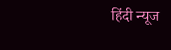हिंदी न्यूज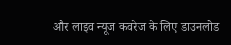और लाइव न्यूज कवरेज के लिए डाउनलोड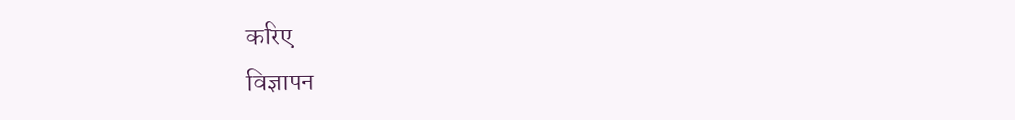करिए
विज्ञापन